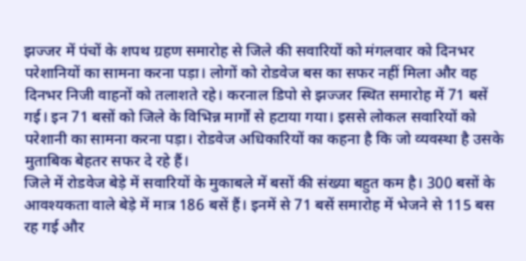झज्जर में पंचों के शपथ ग्रहण समारोह से जिले की सवारियों को मंगलवार को दिनभर परेशानियों का सामना करना पड़ा। लोगों को रोडवेज बस का सफर नहीं मिला और वह दिनभर निजी वाहनों को तलाशते रहे। करनाल डिपो से झज्जर स्थित समारोह में 71 बसें गई। इन 71 बसों को जिले के विभिन्न मार्गों से हटाया गया। इससे लोकल सवारियों को परेशानी का सामना करना पड़ा। रोडवेज अधिकारियों का कहना है कि जो व्यवस्था है उसके मुताबिक बेहतर सफर दे रहे हैं।
जिले में रोडवेज बेड़े में सवारियों के मुकाबले में बसों की संख्या बहुत कम है। 300 बसों के आवश्यकता वाले बेड़े में मात्र 186 बसें हैं। इनमें से 71 बसें समारोह में भेजने से 115 बस रह गई और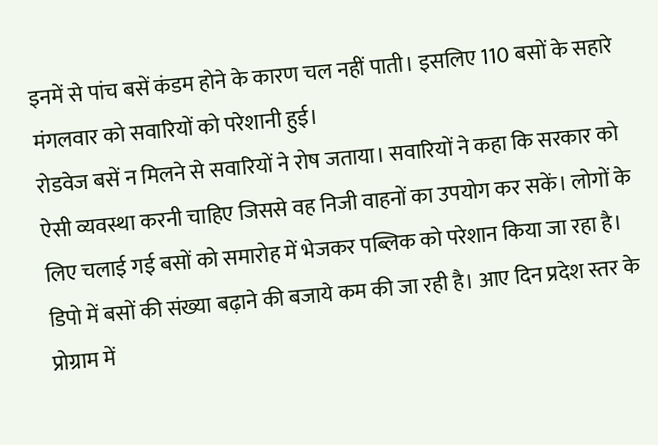इनमें से पांच बसें कंडम होने के कारण चल नहीं पाती। इसलिए 110 बसों के सहारे मंगलवार को सवारियों को परेशानी हुई।
रोडवेज बसें न मिलने से सवारियों ने रोष जताया। सवारियों ने कहा कि सरकार को ऐसी व्यवस्था करनी चाहिए जिससे वह निजी वाहनों का उपयोग कर सकें। लोगों के लिए चलाई गई बसों को समारोह में भेजकर पब्लिक को परेशान किया जा रहा है। डिपो में बसों की संख्या बढ़ाने की बजाये कम की जा रही है। आए दिन प्रदेश स्तर के प्रोग्राम में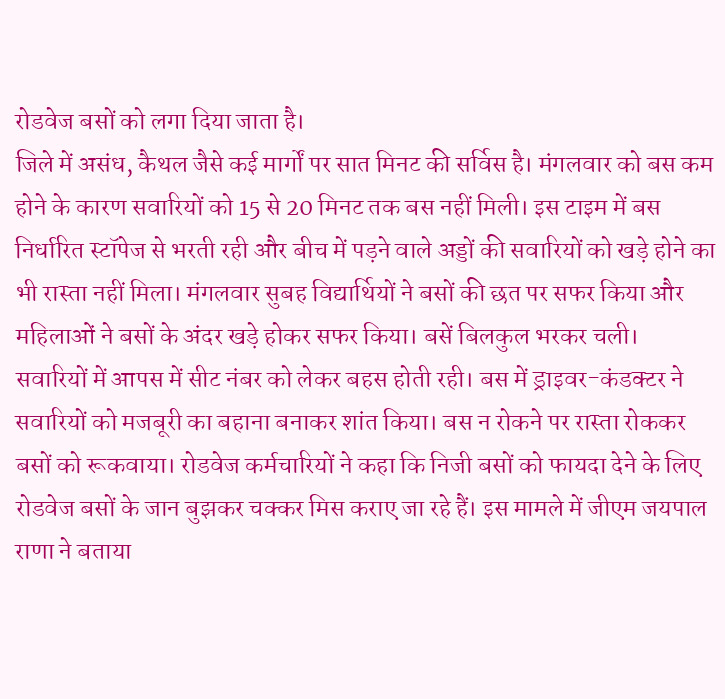रोडवेज बसों को लगा दिया जाता है।
जिले में असंध, कैथल जैसे कई मार्गों पर सात मिनट की सर्विस है। मंगलवार को बस कम होने के कारण सवारियों को 15 से 20 मिनट तक बस नहीं मिली। इस टाइम में बस निर्धारित स्टॉपेज से भरती रही और बीच में पड़ने वाले अड्डों की सवारियों को खड़े होने का भी रास्ता नहीं मिला। मंगलवार सुबह विद्यार्थियों ने बसों की छत पर सफर किया और महिलाओं ने बसों के अंदर खड़े होकर सफर किया। बसें बिलकुल भरकर चली।
सवारियों में आपस में सीट नंबर को लेकर बहस होती रही। बस में ड्राइवर-कंडक्टर ने सवारियों को मजबूरी का बहाना बनाकर शांत किया। बस न रोकने पर रास्ता रोककर बसों को रूकवाया। रोडवेज कर्मचारियों ने कहा कि निजी बसों को फायदा देने के लिए रोडवेज बसों के जान बुझकर चक्कर मिस कराए जा रहे हैं। इस मामले में जीएम जयपाल राणा ने बताया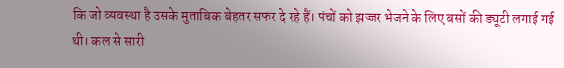कि जो व्यवस्था है उसके मुताबिक बेहतर सफर दे रहे हैं। पंचों को झज्जर भेजने के लिए बसों की ड्यूटी लगाई गई थी। कल से सारी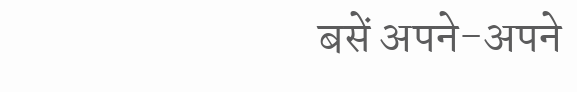बसें अपने-अपने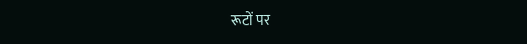रूटों पर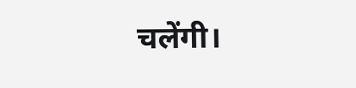चलेंगी।